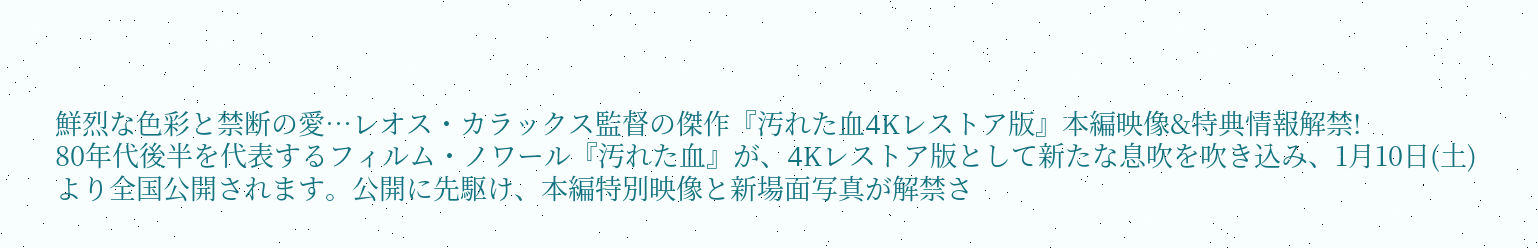鮮烈な色彩と禁断の愛…レオス・カラックス監督の傑作『汚れた血4Kレストア版』本編映像&特典情報解禁!
80年代後半を代表するフィルム・ノワール『汚れた血』が、4Kレストア版として新たな息吹を吹き込み、1月10日(土)より全国公開されます。公開に先駆け、本編特別映像と新場面写真が解禁さ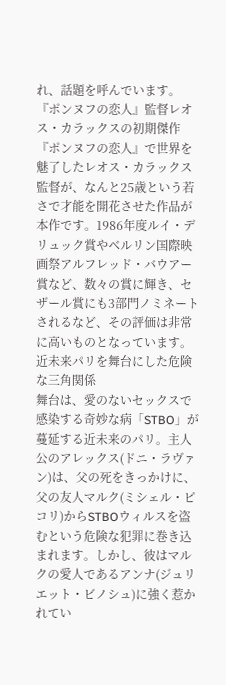れ、話題を呼んでいます。
『ポンヌフの恋人』監督レオス・カラックスの初期傑作
『ポンヌフの恋人』で世界を魅了したレオス・カラックス監督が、なんと25歳という若さで才能を開花させた作品が本作です。1986年度ルイ・デリュック賞やベルリン国際映画祭アルフレッド・バウアー賞など、数々の賞に輝き、セザール賞にも3部門ノミネートされるなど、その評価は非常に高いものとなっています。
近未来パリを舞台にした危険な三角関係
舞台は、愛のないセックスで感染する奇妙な病「STBO」が蔓延する近未来のパリ。主人公のアレックス(ドニ・ラヴァン)は、父の死をきっかけに、父の友人マルク(ミシェル・ピコリ)からSTBOウィルスを盗むという危険な犯罪に巻き込まれます。しかし、彼はマルクの愛人であるアンナ(ジュリエット・ビノシュ)に強く惹かれてい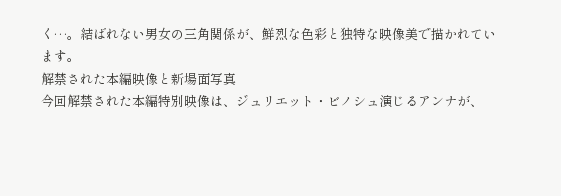く…。結ばれない男女の三角関係が、鮮烈な色彩と独特な映像美で描かれています。
解禁された本編映像と新場面写真
今回解禁された本編特別映像は、ジュリエット・ビノシュ演じるアンナが、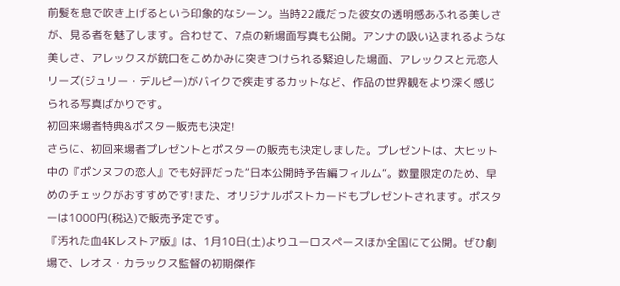前髪を息で吹き上げるという印象的なシーン。当時22歳だった彼女の透明感あふれる美しさが、見る者を魅了します。合わせて、7点の新場面写真も公開。アンナの吸い込まれるような美しさ、アレックスが銃口をこめかみに突きつけられる緊迫した場面、アレックスと元恋人リーズ(ジュリー・デルピー)がバイクで疾走するカットなど、作品の世界観をより深く感じられる写真ばかりです。
初回来場者特典&ポスター販売も決定!
さらに、初回来場者プレゼントとポスターの販売も決定しました。プレゼントは、大ヒット中の『ポンヌフの恋人』でも好評だった“日本公開時予告編フィルム”。数量限定のため、早めのチェックがおすすめです!また、オリジナルポストカードもプレゼントされます。ポスターは1000円(税込)で販売予定です。
『汚れた血4Kレストア版』は、1月10日(土)よりユーロスペースほか全国にて公開。ぜひ劇場で、レオス・カラックス監督の初期傑作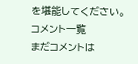を堪能してください。
コメント一覧
まだコメントは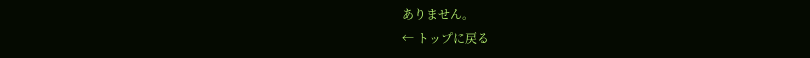ありません。
← トップに戻る